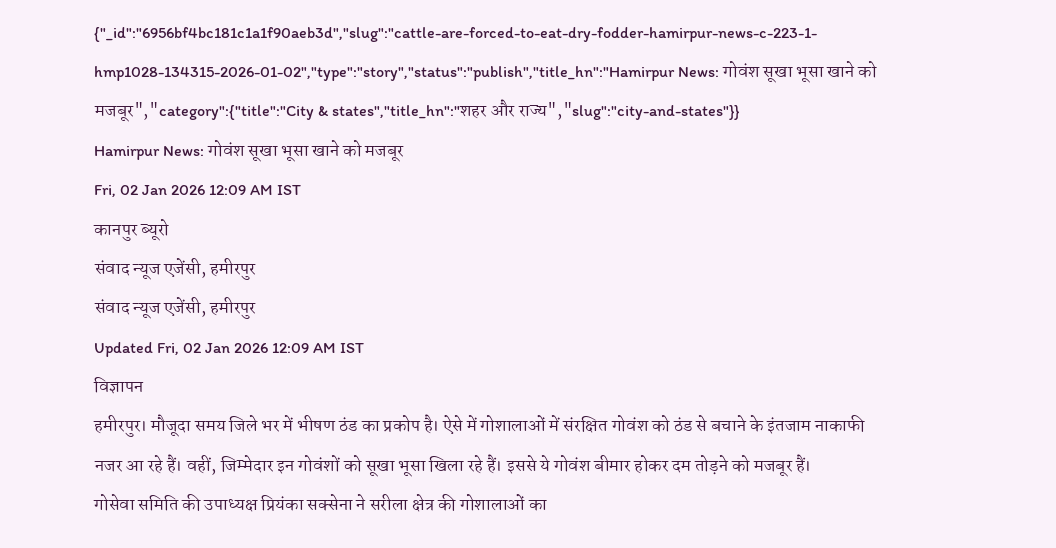{"_id":"6956bf4bc181c1a1f90aeb3d","slug":"cattle-are-forced-to-eat-dry-fodder-hamirpur-news-c-223-1-hmp1028-134315-2026-01-02","type":"story","status":"publish","title_hn":"Hamirpur News: गोवंश सूखा भूसा खाने को मजबूर","category":{"title":"City & states","title_hn":"शहर और राज्य","slug":"city-and-states"}}
Hamirpur News: गोवंश सूखा भूसा खाने को मजबूर
Fri, 02 Jan 2026 12:09 AM IST
कानपुर ब्यूरो
संवाद न्यूज एजेंसी, हमीरपुर
संवाद न्यूज एजेंसी, हमीरपुर
Updated Fri, 02 Jan 2026 12:09 AM IST
विज्ञापन
हमीरपुर। मौजूदा समय जिले भर में भीषण ठंड का प्रकोप है। ऐसे में गोशालाओं में संरक्षित गोवंश को ठंड से बचाने के इंतजाम नाकाफी नजर आ रहे हैं। वहीं, जिम्मेदार इन गोवंशों को सूखा भूसा खिला रहे हैं। इससे ये गोवंश बीमार होकर दम तोड़ने को मजबूर हैं।
गोसेवा समिति की उपाध्यक्ष प्रियंका सक्सेना ने सरीला क्षेत्र की गोशालाओं का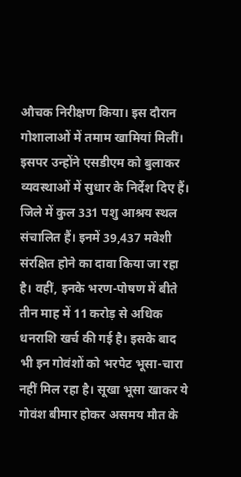औचक निरीक्षण किया। इस दौरान गोशालाओं में तमाम खामियां मिलीं। इसपर उन्होंने एसडीएम को बुलाकर व्यवस्थाओं में सुधार के निर्देश दिए हैं।
जिले में कुल 331 पशु आश्रय स्थल संचालित हैं। इनमें 39,437 मवेशी संरक्षित होने का दावा किया जा रहा है। वहीं, इनके भरण-पोषण में बीते तीन माह में 11 करोड़ से अधिक धनराशि खर्च की गई है। इसके बाद भी इन गोवंशों को भरपेट भूसा-चारा नहीं मिल रहा है। सूखा भूसा खाकर ये गोवंश बीमार होकर असमय मौत के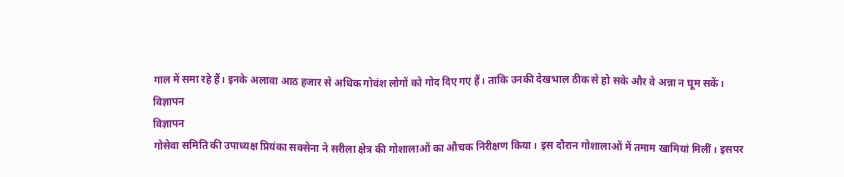गाल में समा रहे हैं। इनके अलावा आठ हजार से अधिक गोवंश लोगों को गोद दिए गए हैं। ताकि उनकी देखभाल ठीक से हो सके और वे अन्ना न घूम सकें।
विज्ञापन
विज्ञापन
गोसेवा समिति की उपाध्यक्ष प्रियंका सक्सेना ने सरीला क्षेत्र की गोशालाओं का औचक निरीक्षण किया। इस दौरान गोशालाओं में तमाम खामियां मिलीं। इसपर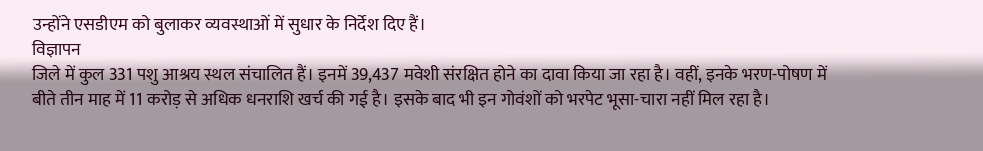उन्होंने एसडीएम को बुलाकर व्यवस्थाओं में सुधार के निर्देश दिए हैं।
विज्ञापन
जिले में कुल 331 पशु आश्रय स्थल संचालित हैं। इनमें 39,437 मवेशी संरक्षित होने का दावा किया जा रहा है। वहीं, इनके भरण-पोषण में बीते तीन माह में 11 करोड़ से अधिक धनराशि खर्च की गई है। इसके बाद भी इन गोवंशों को भरपेट भूसा-चारा नहीं मिल रहा है।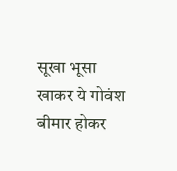सूखा भूसा खाकर ये गोवंश बीमार होकर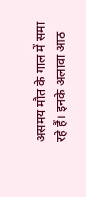असमय मौत के गाल में समा रहे हैं। इनके अलावा आठ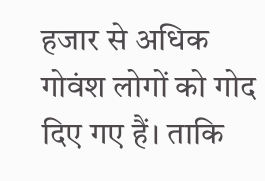हजार से अधिक गोवंश लोगों को गोद दिए गए हैं। ताकि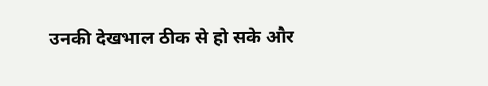उनकी देखभाल ठीक से हो सके और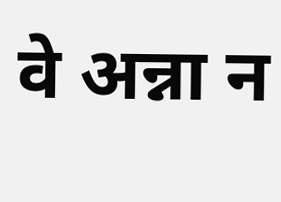वे अन्ना न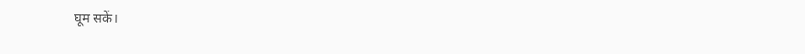घूम सकें।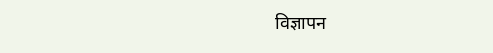विज्ञापन